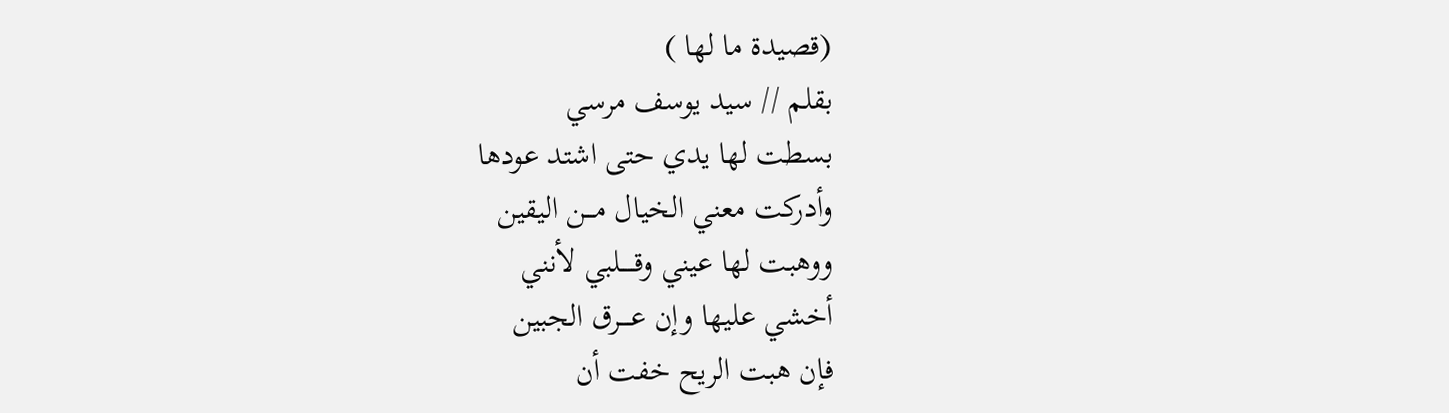(قصيدة ما لها )
بقلم // سيد يوسف مرسي
بسطت لها يدي حتى اشتد عودها
وأدركت معني الخيال مـــن اليقين
ووهبت لها عيني وقـــــلبي لأنني
أخشي عليها وإن عــــرق الجبين
فإن هبت الريح خفت أن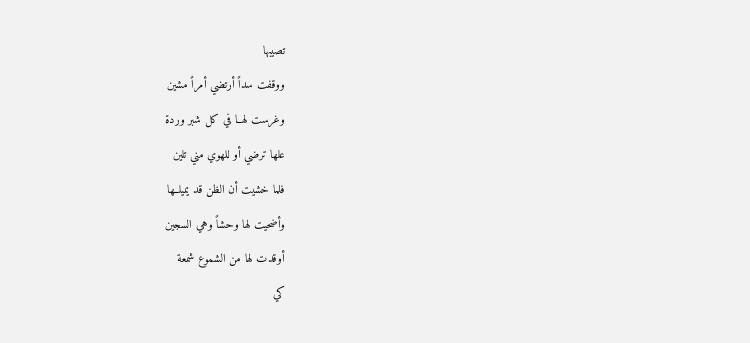تصيبها
ووقفت سداً أرتضي أمراً مشين
وغرست لهــا في كل شبر وردة
علها ترضي أو للهوي مني تلين
فلما خشيت أن الظن قد يميلــها
وأضحيت لها وحشاً وهي السجين
أوقدت لها من الشموع شمعة
كي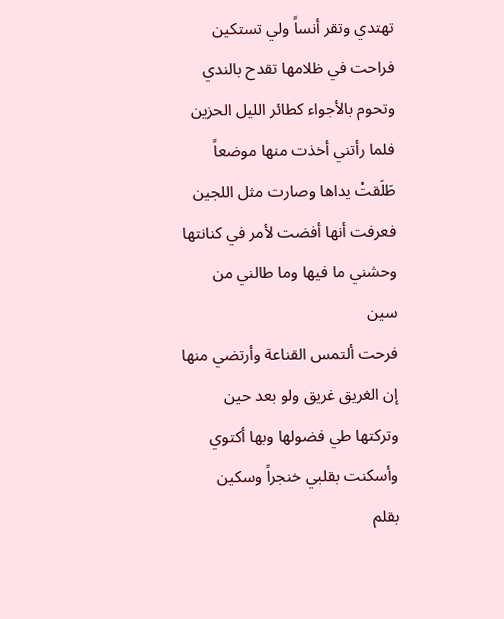تهتدي وتقر أنساً ولي تستكين
فراحت في ظلامها تقدح بالندي
وتحوم بالأجواء كطائر الليل الحزين
فلما رأتني أخذت منها موضعاً
طَلَقتْ يداها وصارت مثل اللجين
فعرفت أنها أفضت لأمر في كنانتها
وحشني ما فيها وما طالني من سين
فرحت ألتمس القناعة وأرتضي منها
إن الغريق غريق ولو بعد حين
وتركتها طي فضولها وبها أكتوي
وأسكنت بقلبي خنجراً وسكين
بقلم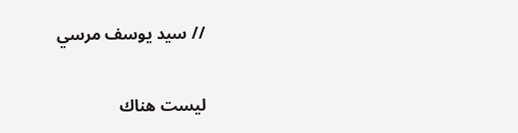// سيد يوسف مرسي

ليست هناك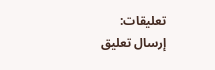تعليقات:
إرسال تعليق